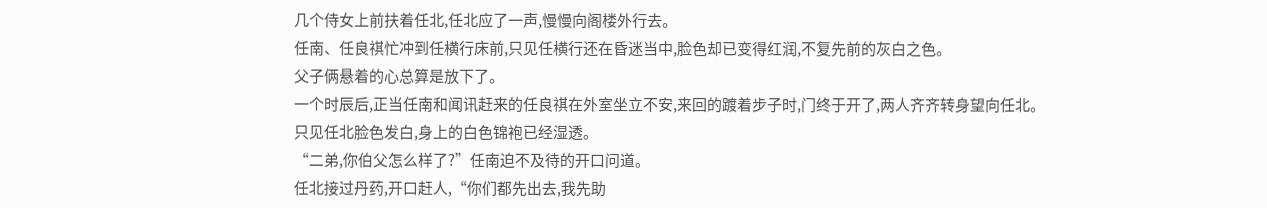几个侍女上前扶着任北,任北应了一声,慢慢向阁楼外行去。
任南、任良祺忙冲到任横行床前,只见任横行还在昏迷当中,脸色却已变得红润,不复先前的灰白之色。
父子俩悬着的心总算是放下了。
一个时辰后,正当任南和闻讯赶来的任良祺在外室坐立不安,来回的踱着步子时,门终于开了,两人齐齐转身望向任北。
只见任北脸色发白,身上的白色锦袍已经湿透。
“二弟,你伯父怎么样了?”任南迫不及待的开口问道。
任北接过丹药,开口赶人,“你们都先出去,我先助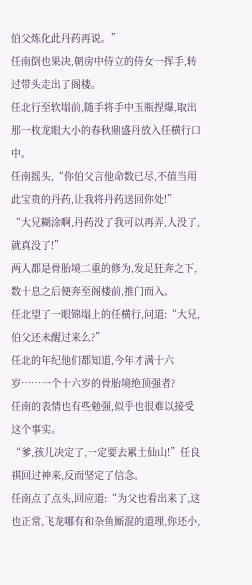伯父炼化此丹药再说。”
任南倒也果决,朝房中侍立的侍女一挥手,转过带头走出了阁楼。
任北行至软塌前,随手将手中玉瓶捏爆,取出那一枚龙眼大小的春秋鼎盛丹放入任横行口中。
任南摇头,“你伯父言他命数已尽,不值当用此宝贵的丹药,让我将丹药送回你处!”
“大兄糊涂啊,丹药没了我可以再弄,人没了,就真没了!”
两人都是骨胎境二重的修为,发足狂奔之下,数十息之后便奔至阁楼前,推门而入。
任北望了一眼锦塌上的任横行,问道:“大兄,伯父还未醒过来么?”
任北的年纪他们都知道,今年才满十六岁……一个十六岁的骨胎境绝顶强者?
任南的表情也有些勉强,似乎也很难以接受这个事实。
“爹,孩儿决定了,一定要去累土仙山!”任良祺回过神来,反而坚定了信念。
任南点了点头,回应道:“为父也看出来了,这也正常,飞龙哪有和杂鱼厮混的道理,你还小,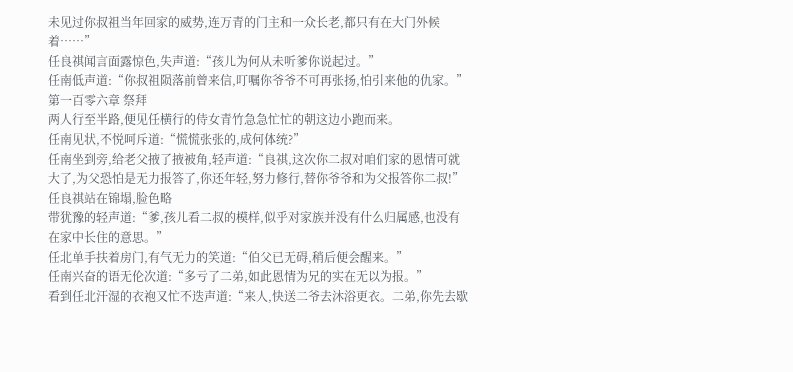未见过你叔祖当年回家的威势,连万青的门主和一众长老,都只有在大门外候着……”
任良祺闻言面露惊色,失声道:“孩儿为何从未听爹你说起过。”
任南低声道:“你叔祖陨落前曾来信,叮嘱你爷爷不可再张扬,怕引来他的仇家。”
第一百零六章 祭拜
两人行至半路,便见任横行的侍女青竹急急忙忙的朝这边小跑而来。
任南见状,不悦呵斥道:“慌慌张张的,成何体统?”
任南坐到旁,给老父掖了掖被角,轻声道:“良祺,这次你二叔对咱们家的恩情可就大了,为父恐怕是无力报答了,你还年轻,努力修行,替你爷爷和为父报答你二叔!”
任良祺站在锦塌,脸色略
带犹豫的轻声道:“爹,孩儿看二叔的模样,似乎对家族并没有什么归属感,也没有在家中长住的意思。”
任北单手扶着房门,有气无力的笑道:“伯父已无碍,稍后便会醒来。”
任南兴奋的语无伦次道:“多亏了二弟,如此恩情为兄的实在无以为报。”
看到任北汗湿的衣袍又忙不迭声道:“来人,快送二爷去沐浴更衣。二弟,你先去歇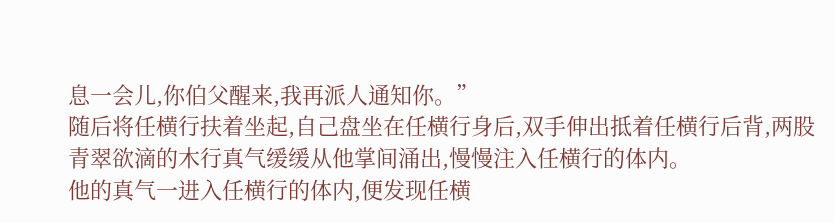息一会儿,你伯父醒来,我再派人通知你。”
随后将任横行扶着坐起,自己盘坐在任横行身后,双手伸出抵着任横行后背,两股青翠欲滴的木行真气缓缓从他掌间涌出,慢慢注入任横行的体内。
他的真气一进入任横行的体内,便发现任横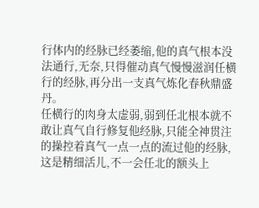行体内的经脉已经萎缩,他的真气根本没法通行,无奈,只得催动真气慢慢滋润任横行的经脉,再分出一支真气炼化春秋鼎盛丹。
任横行的肉身太虚弱,弱到任北根本就不敢让真气自行修复他经脉,只能全神贯注的操控着真气一点一点的流过他的经脉,这是精细活儿,不一会任北的额头上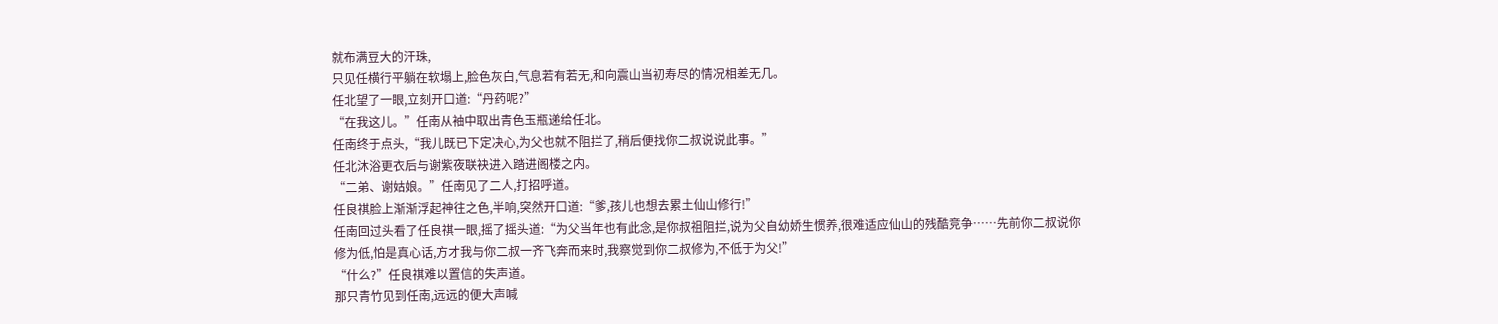就布满豆大的汗珠,
只见任横行平躺在软塌上,脸色灰白,气息若有若无,和向震山当初寿尽的情况相差无几。
任北望了一眼,立刻开口道:“丹药呢?”
“在我这儿。”任南从袖中取出青色玉瓶递给任北。
任南终于点头,“我儿既已下定决心,为父也就不阻拦了,稍后便找你二叔说说此事。”
任北沐浴更衣后与谢紫夜联袂进入踏进阁楼之内。
“二弟、谢姑娘。”任南见了二人,打招呼道。
任良祺脸上渐渐浮起神往之色,半响,突然开口道:“爹,孩儿也想去累土仙山修行!”
任南回过头看了任良祺一眼,摇了摇头道:“为父当年也有此念,是你叔祖阻拦,说为父自幼娇生惯养,很难适应仙山的残酷竞争……先前你二叔说你修为低,怕是真心话,方才我与你二叔一齐飞奔而来时,我察觉到你二叔修为,不低于为父!”
“什么?”任良祺难以置信的失声道。
那只青竹见到任南,远远的便大声喊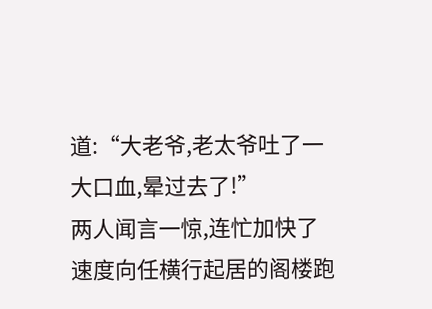道:“大老爷,老太爷吐了一大口血,晕过去了!”
两人闻言一惊,连忙加快了速度向任横行起居的阁楼跑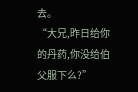去。
“大兄,昨日给你的丹药,你没给伯父服下么?”